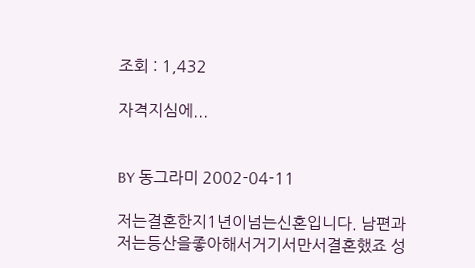조회 : 1,432

자격지심에...


BY 동그라미 2002-04-11

저는결혼한지1년이넘는신혼입니다. 남편과저는등산을좋아해서거기서만서결혼했죠 성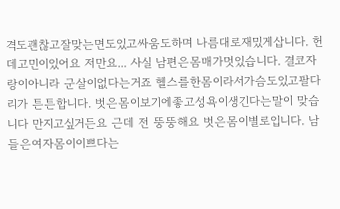격도괜찮고잘맞는면도있고싸움도하며 나름대로재밌게삽니다. 헌데고민이있어요 저만요... 사실 남편은몸매가멋있습니다. 결코자랑이아니라 군살이없다는거죠 헬스를한몸이라서가슴도있고팔다리가 튼튼합니다. 벗은몸이보기에좋고성욕이생긴다는말이 맞습니다 만지고싶거든요 근데 전 뚱뚱해요 벗은몸이별로입니다. 남들은여자몸이이쁘다는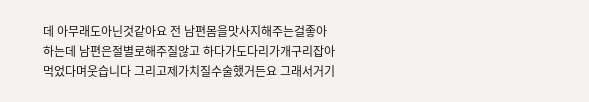데 아무래도아닌것같아요 전 남편몸을맛사지해주는걸좋아하는데 남편은절별로해주질않고 하다가도다리가개구리잡아먹었다며웃습니다 그리고제가치질수술했거든요 그래서거기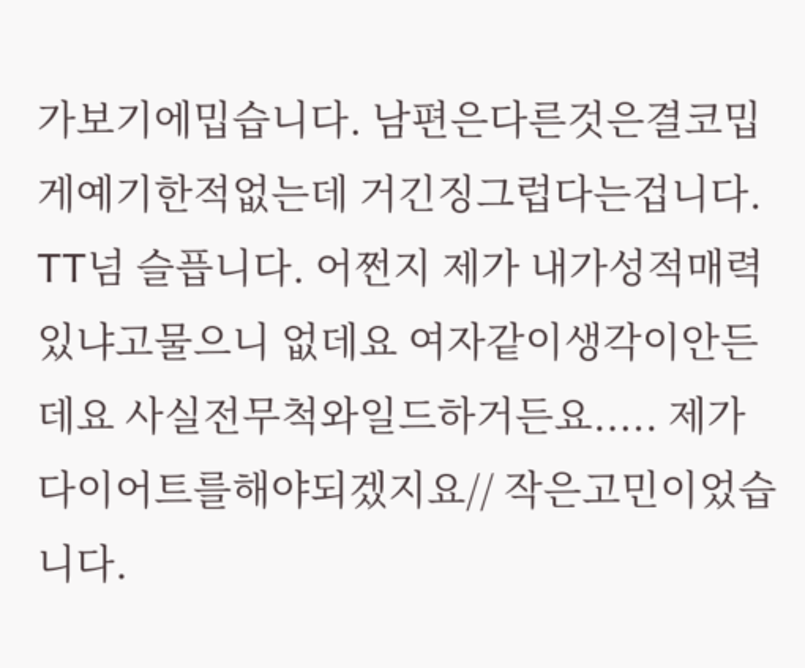가보기에밉습니다. 남편은다른것은결코밉게예기한적없는데 거긴징그럽다는겁니다. TT넘 슬픕니다. 어쩐지 제가 내가성적매력있냐고물으니 없데요 여자같이생각이안든데요 사실전무척와일드하거든요..... 제가 다이어트를해야되겠지요// 작은고민이었습니다.